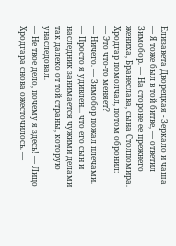Елизавета Дворецкая - Зеркало и чаша
— Я тоже был в той битве, — ответил Зимобор. — На стороне ее прежнего жениха, Бранеслава, сына Столпомира.
Хродгар помолчал, потом обронил:
— Это что-то меняет?
— Ничего. — Зимобор пожал плечами. — Просто я удивлен... что его сын и наследник занимается чужими делами так далеко от той страны, которую унаследовал.
— Не твое дело, почему я здесь! — Лицо Хродгара снова ожесточилось. —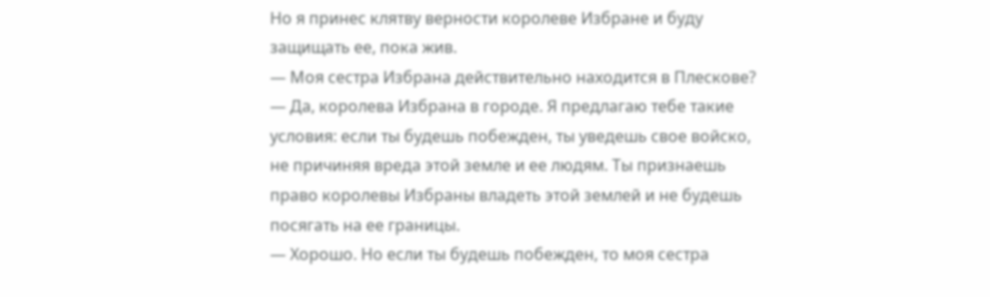Но я принес клятву верности королеве Избране и буду защищать ее, пока жив.
— Моя сестра Избрана действительно находится в Плескове?
— Да, королева Избрана в городе. Я предлагаю тебе такие условия: если ты будешь побежден, ты уведешь свое войско, не причиняя вреда этой земле и ее людям. Ты признаешь право королевы Избраны владеть этой землей и не будешь посягать на ее границы.
— Хорошо. Но если ты будешь побежден, то моя сестра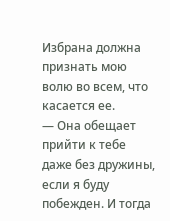Избрана должна признать мою волю во всем, что касается ее.
— Она обещает прийти к тебе даже без дружины, если я буду побежден. И тогда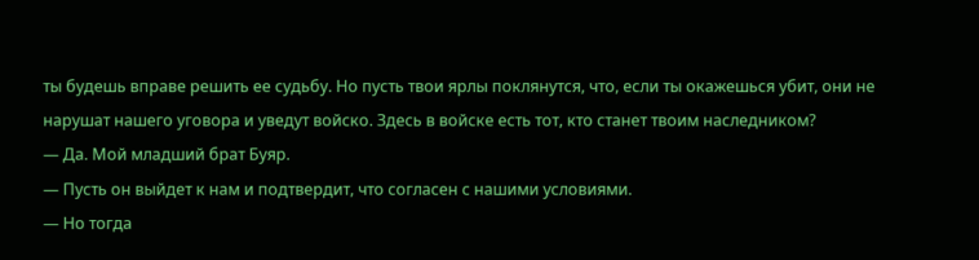ты будешь вправе решить ее судьбу. Но пусть твои ярлы поклянутся, что, если ты окажешься убит, они не нарушат нашего уговора и уведут войско. Здесь в войске есть тот, кто станет твоим наследником?
— Да. Мой младший брат Буяр.
— Пусть он выйдет к нам и подтвердит, что согласен с нашими условиями.
— Но тогда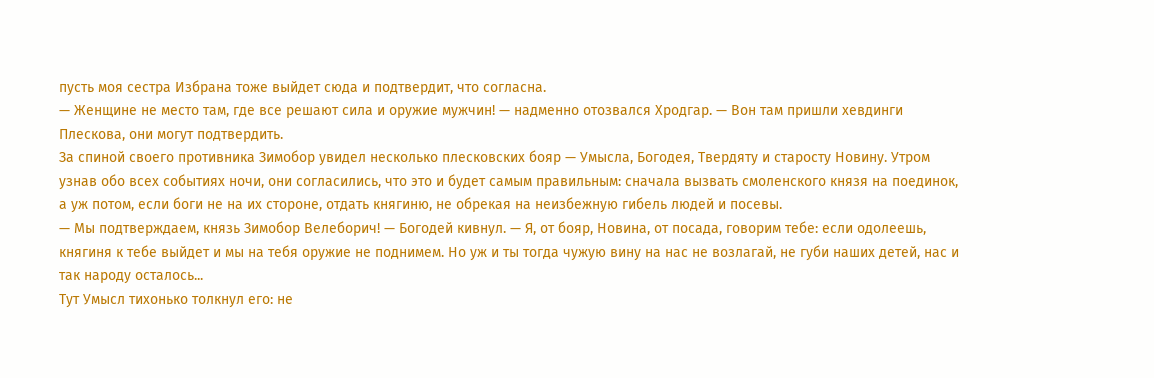пусть моя сестра Избрана тоже выйдет сюда и подтвердит, что согласна.
— Женщине не место там, где все решают сила и оружие мужчин! — надменно отозвался Хродгар. — Вон там пришли хевдинги Плескова, они могут подтвердить.
За спиной своего противника Зимобор увидел несколько плесковских бояр — Умысла, Богодея, Твердяту и старосту Новину. Утром узнав обо всех событиях ночи, они согласились, что это и будет самым правильным: сначала вызвать смоленского князя на поединок, а уж потом, если боги не на их стороне, отдать княгиню, не обрекая на неизбежную гибель людей и посевы.
— Мы подтверждаем, князь Зимобор Велеборич! — Богодей кивнул. — Я, от бояр, Новина, от посада, говорим тебе: если одолеешь, княгиня к тебе выйдет и мы на тебя оружие не поднимем. Но уж и ты тогда чужую вину на нас не возлагай, не губи наших детей, нас и так народу осталось...
Тут Умысл тихонько толкнул его: не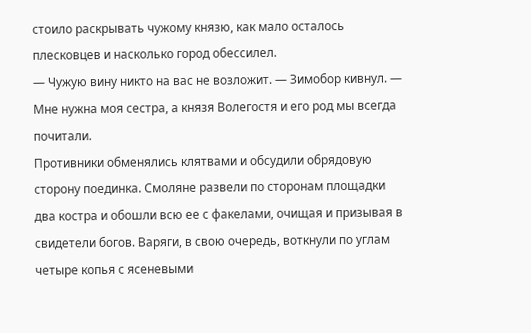стоило раскрывать чужому князю, как мало осталось плесковцев и насколько город обессилел.
— Чужую вину никто на вас не возложит. — Зимобор кивнул. — Мне нужна моя сестра, а князя Волегостя и его род мы всегда почитали.
Противники обменялись клятвами и обсудили обрядовую сторону поединка. Смоляне развели по сторонам площадки два костра и обошли всю ее с факелами, очищая и призывая в свидетели богов. Варяги, в свою очередь, воткнули по углам четыре копья с ясеневыми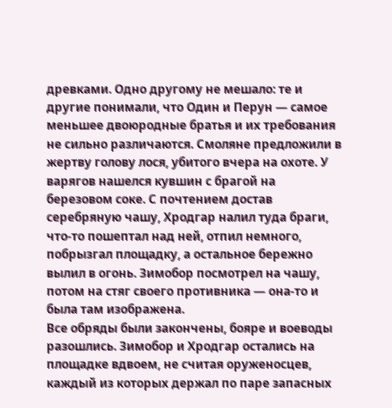древками. Одно другому не мешало: те и другие понимали, что Один и Перун — самое меньшее двоюродные братья и их требования не сильно различаются. Смоляне предложили в жертву голову лося, убитого вчера на охоте. У варягов нашелся кувшин с брагой на березовом соке. С почтением достав серебряную чашу, Хродгар налил туда браги, что-то пошептал над ней, отпил немного, побрызгал площадку, а остальное бережно вылил в огонь. Зимобор посмотрел на чашу, потом на стяг своего противника — она-то и была там изображена.
Все обряды были закончены, бояре и воеводы разошлись. Зимобор и Хродгар остались на площадке вдвоем, не считая оруженосцев, каждый из которых держал по паре запасных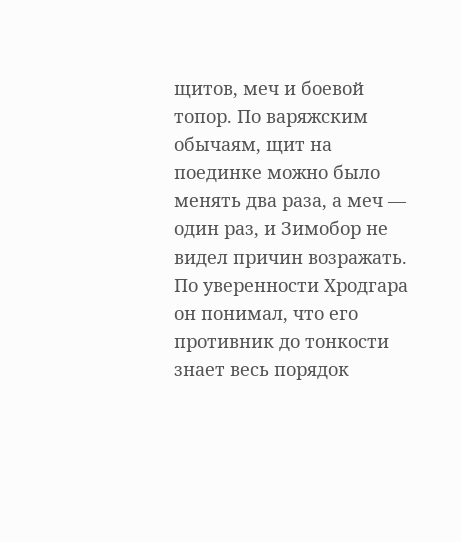щитов, меч и боевой топор. По варяжским обычаям, щит на поединке можно было менять два раза, а меч — один раз, и Зимобор не видел причин возражать. По уверенности Хродгара он понимал, что его противник до тонкости знает весь порядок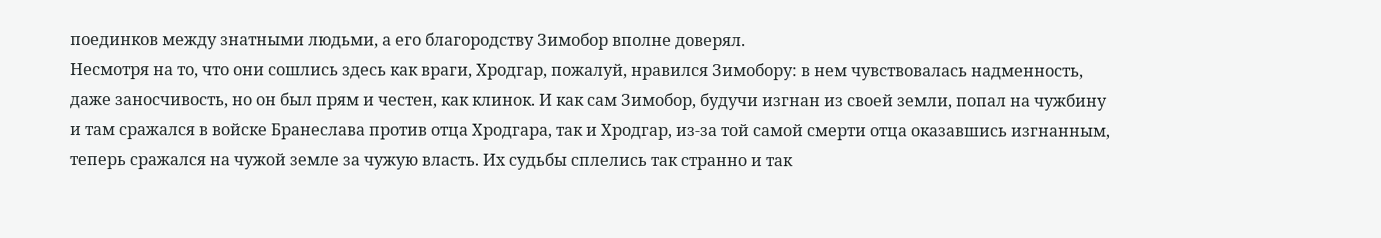поединков между знатными людьми, а его благородству Зимобор вполне доверял.
Несмотря на то, что они сошлись здесь как враги, Хродгар, пожалуй, нравился Зимобору: в нем чувствовалась надменность, даже заносчивость, но он был прям и честен, как клинок. И как сам Зимобор, будучи изгнан из своей земли, попал на чужбину и там сражался в войске Бранеслава против отца Хродгара, так и Хродгар, из-за той самой смерти отца оказавшись изгнанным, теперь сражался на чужой земле за чужую власть. Их судьбы сплелись так странно и так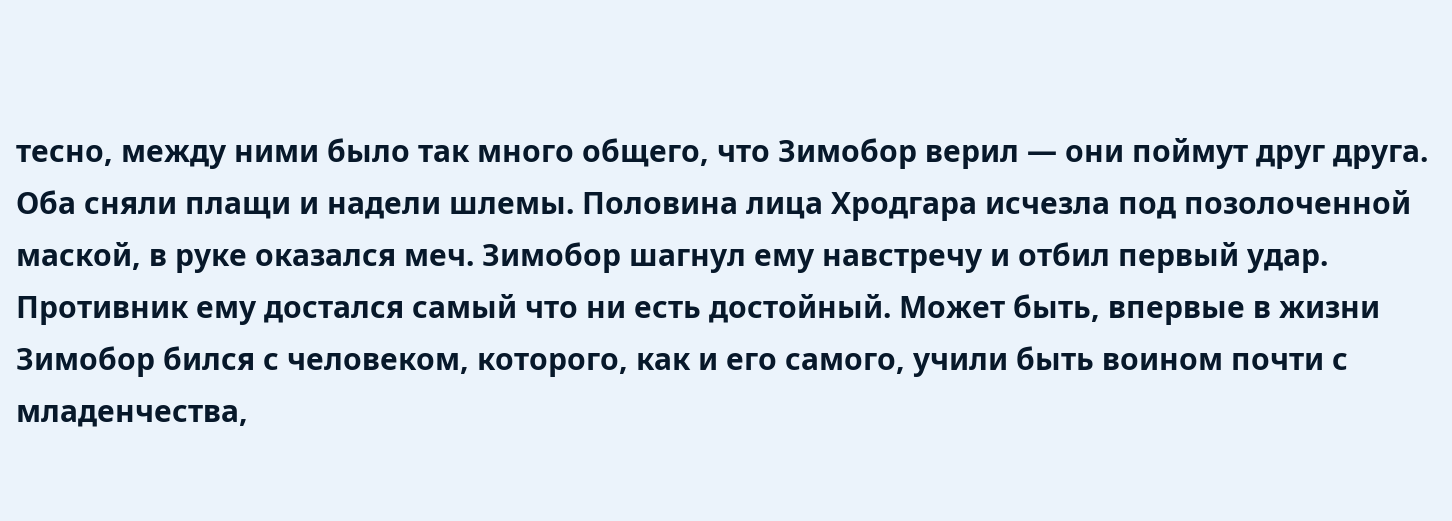тесно, между ними было так много общего, что Зимобор верил — они поймут друг друга.
Оба сняли плащи и надели шлемы. Половина лица Хродгара исчезла под позолоченной маской, в руке оказался меч. Зимобор шагнул ему навстречу и отбил первый удар.
Противник ему достался самый что ни есть достойный. Может быть, впервые в жизни Зимобор бился с человеком, которого, как и его самого, учили быть воином почти с младенчества,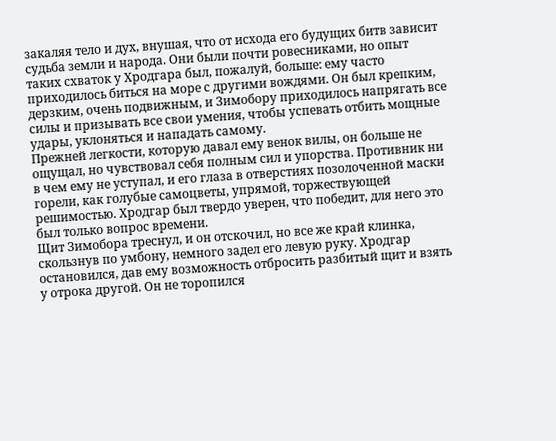закаляя тело и дух, внушая, что от исхода его будущих битв зависит судьба земли и народа. Они были почти ровесниками, но опыт таких схваток у Хродгара был, пожалуй, больше: ему часто приходилось биться на море с другими вождями. Он был крепким, дерзким, очень подвижным, и Зимобору приходилось напрягать все силы и призывать все свои умения, чтобы успевать отбить мощные удары, уклоняться и нападать самому.
Прежней легкости, которую давал ему венок вилы, он больше не ощущал, но чувствовал себя полным сил и упорства. Противник ни в чем ему не уступал, и его глаза в отверстиях позолоченной маски горели, как голубые самоцветы, упрямой, торжествующей решимостью. Хродгар был твердо уверен, что победит, для него это был только вопрос времени.
Щит Зимобора треснул, и он отскочил, но все же край клинка, скользнув по умбону, немного задел его левую руку. Хродгар остановился, дав ему возможность отбросить разбитый щит и взять у отрока другой. Он не торопился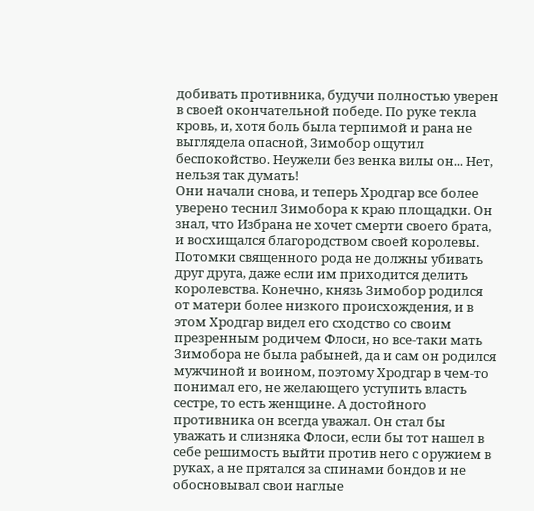добивать противника, будучи полностью уверен в своей окончательной победе. По руке текла кровь, и, хотя боль была терпимой и рана не выглядела опасной, Зимобор ощутил беспокойство. Неужели без венка вилы он... Нет, нельзя так думать!
Они начали снова, и теперь Хродгар все более уверено теснил Зимобора к краю площадки. Он знал, что Избрана не хочет смерти своего брата, и восхищался благородством своей королевы. Потомки священного рода не должны убивать друг друга, даже если им приходится делить королевства. Конечно, князь Зимобор родился от матери более низкого происхождения, и в этом Хродгар видел его сходство со своим презренным родичем Флоси, но все-таки мать Зимобора не была рабыней, да и сам он родился мужчиной и воином, поэтому Хродгар в чем-то понимал его, не желающего уступить власть сестре, то есть женщине. А достойного противника он всегда уважал. Он стал бы уважать и слизняка Флоси, если бы тот нашел в себе решимость выйти против него с оружием в руках, а не прятался за спинами бондов и не обосновывал свои наглые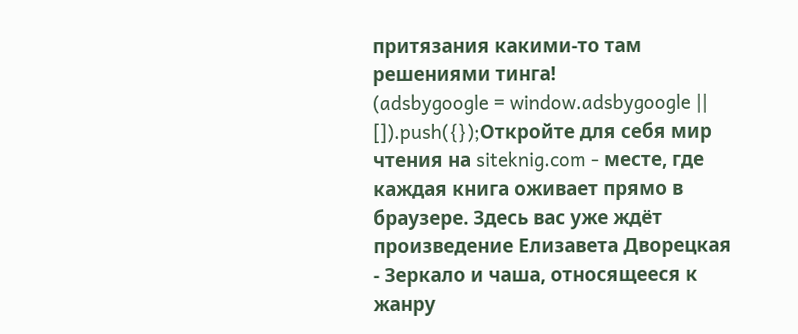притязания какими-то там решениями тинга!
(adsbygoogle = window.adsbygoogle || []).push({});Откройте для себя мир чтения на siteknig.com - месте, где каждая книга оживает прямо в браузере. Здесь вас уже ждёт произведение Елизавета Дворецкая - Зеркало и чаша, относящееся к жанру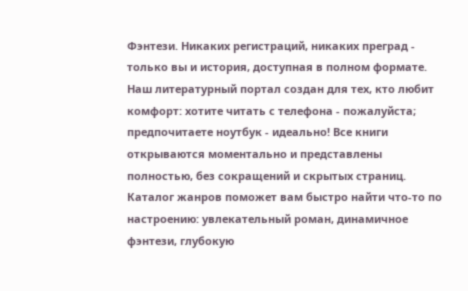Фэнтези. Никаких регистраций, никаких преград - только вы и история, доступная в полном формате. Наш литературный портал создан для тех, кто любит комфорт: хотите читать с телефона - пожалуйста; предпочитаете ноутбук - идеально! Все книги открываются моментально и представлены полностью, без сокращений и скрытых страниц. Каталог жанров поможет вам быстро найти что-то по настроению: увлекательный роман, динамичное фэнтези, глубокую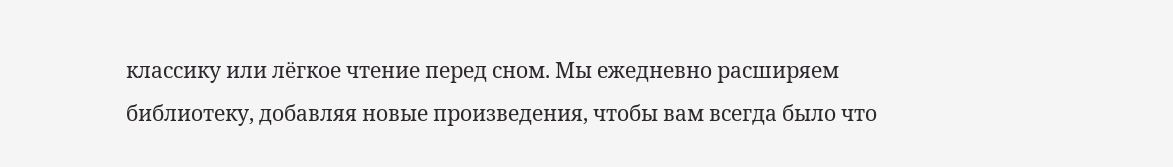классику или лёгкое чтение перед сном. Мы ежедневно расширяем библиотеку, добавляя новые произведения, чтобы вам всегда было что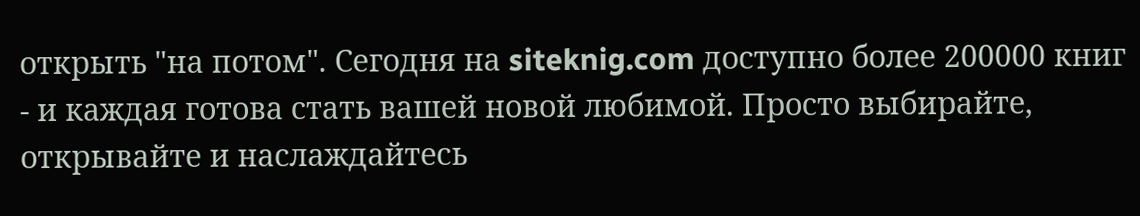открыть "на потом". Сегодня на siteknig.com доступно более 200000 книг - и каждая готова стать вашей новой любимой. Просто выбирайте, открывайте и наслаждайтесь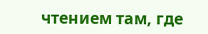чтением там, где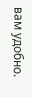вам удобно.